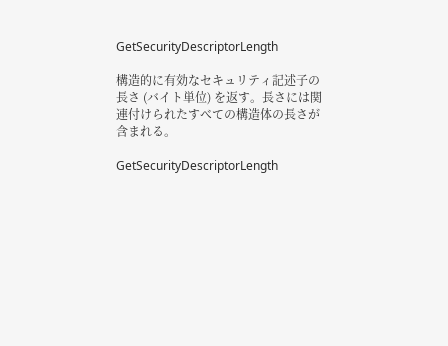GetSecurityDescriptorLength

構造的に有効なセキュリティ記述子の長さ (バイト単位) を返す。長さには関連付けられたすべての構造体の長さが含まれる。

GetSecurityDescriptorLength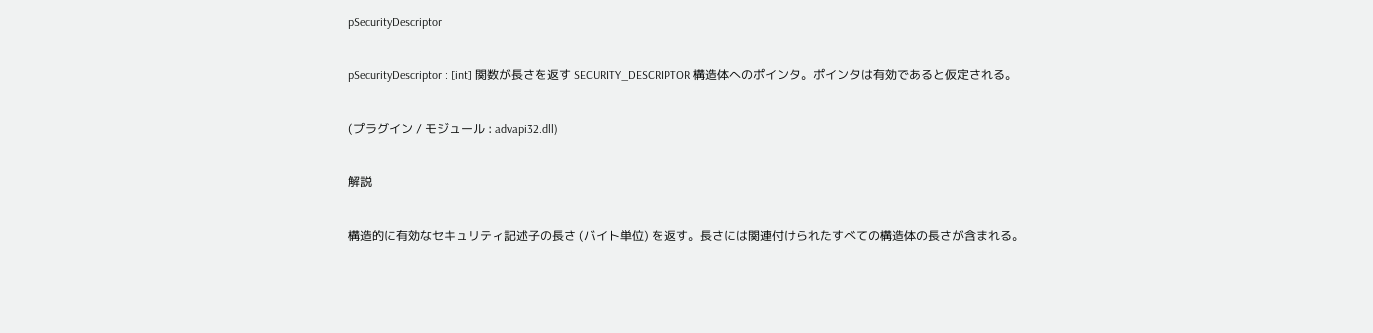pSecurityDescriptor

pSecurityDescriptor : [int] 関数が長さを返す SECURITY_DESCRIPTOR 構造体へのポインタ。ポインタは有効であると仮定される。

(プラグイン / モジュール : advapi32.dll)

解説

構造的に有効なセキュリティ記述子の長さ (バイト単位) を返す。長さには関連付けられたすべての構造体の長さが含まれる。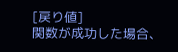[戻り値]
関数が成功した場合、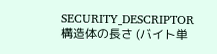SECURITY_DESCRIPTOR 構造体の長さ (バイト単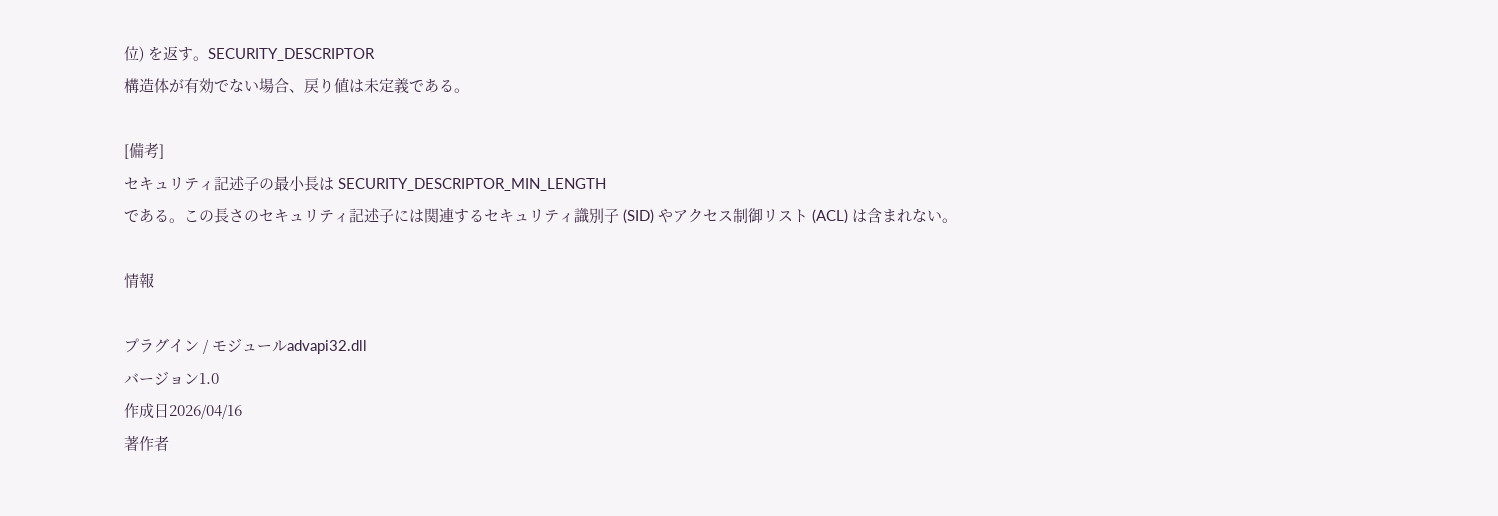位) を返す。SECURITY_DESCRIPTOR
構造体が有効でない場合、戻り値は未定義である。

[備考]
セキュリティ記述子の最小長は SECURITY_DESCRIPTOR_MIN_LENGTH
である。この長さのセキュリティ記述子には関連するセキュリティ識別子 (SID) やアクセス制御リスト (ACL) は含まれない。

情報

プラグイン / モジュールadvapi32.dll
バージョン1.0
作成日2026/04/16
著作者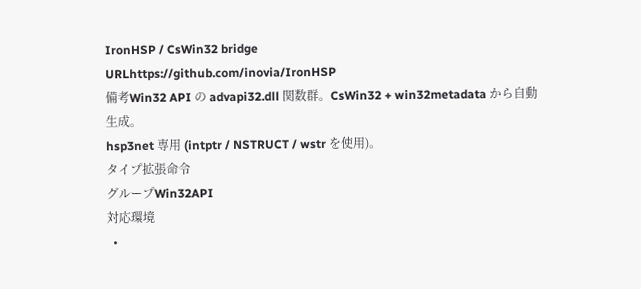IronHSP / CsWin32 bridge
URLhttps://github.com/inovia/IronHSP
備考Win32 API の advapi32.dll 関数群。CsWin32 + win32metadata から自動生成。
hsp3net 専用 (intptr / NSTRUCT / wstr を使用)。
タイプ拡張命令
グループWin32API
対応環境
  •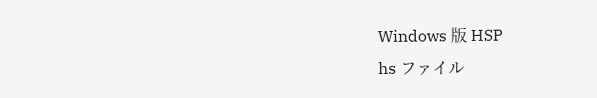Windows 版 HSP
hs ファイル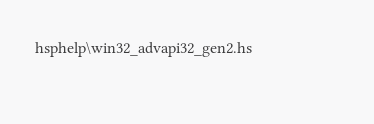hsphelp\win32_advapi32_gen2.hs